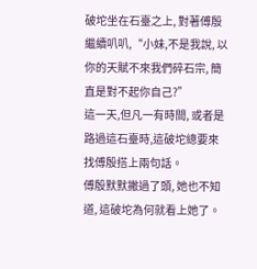破坨坐在石臺之上, 對著傅殷繼續叭叭,“小妹,不是我說, 以你的天賦不來我們碎石宗, 簡直是對不起你自己?”
這一天,但凡一有時間, 或者是路過這石臺時,這破坨總要來找傅殷搭上兩句話。
傅殷默默撇過了頭, 她也不知道, 這破坨為何就看上她了。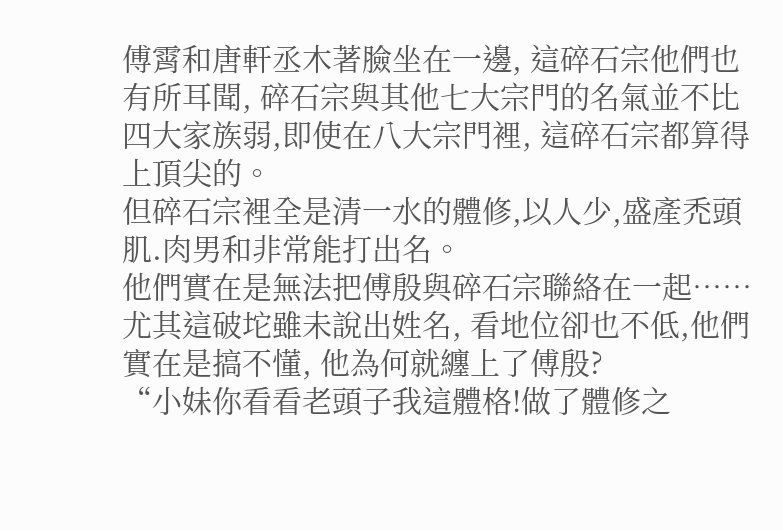傅霄和唐軒丞木著臉坐在一邊, 這碎石宗他們也有所耳聞, 碎石宗與其他七大宗門的名氣並不比四大家族弱,即使在八大宗門裡, 這碎石宗都算得上頂尖的。
但碎石宗裡全是清一水的體修,以人少,盛產禿頭肌.肉男和非常能打出名。
他們實在是無法把傅殷與碎石宗聯絡在一起……
尤其這破坨雖未說出姓名, 看地位卻也不低,他們實在是搞不懂, 他為何就纏上了傅殷?
“小妹你看看老頭子我這體格!做了體修之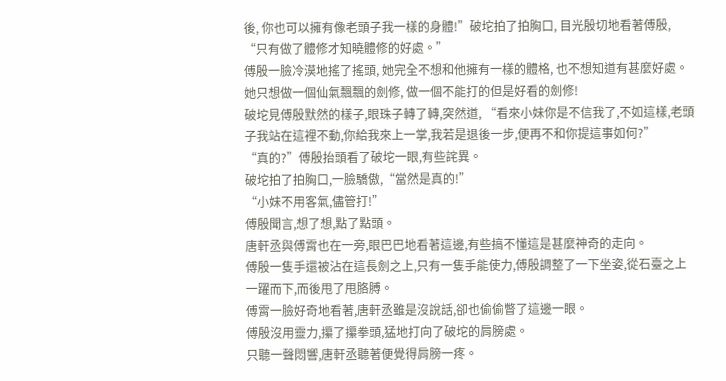後, 你也可以擁有像老頭子我一樣的身體!”破坨拍了拍胸口, 目光殷切地看著傅殷, “只有做了體修才知曉體修的好處。”
傅殷一臉冷漠地搖了搖頭, 她完全不想和他擁有一樣的體格, 也不想知道有甚麼好處。
她只想做一個仙氣飄飄的劍修, 做一個不能打的但是好看的劍修!
破坨見傅殷默然的樣子,眼珠子轉了轉,突然道, “看來小妹你是不信我了,不如這樣,老頭子我站在這裡不動,你給我來上一掌,我若是退後一步,便再不和你提這事如何?”
“真的?”傅殷抬頭看了破坨一眼,有些詫異。
破坨拍了拍胸口,一臉驕傲,“當然是真的!”
“小妹不用客氣,儘管打!”
傅殷聞言,想了想,點了點頭。
唐軒丞與傅霄也在一旁,眼巴巴地看著這邊,有些搞不懂這是甚麼神奇的走向。
傅殷一隻手還被沾在這長劍之上,只有一隻手能使力,傅殷調整了一下坐姿,從石臺之上一躍而下,而後甩了甩胳膊。
傅霄一臉好奇地看著,唐軒丞雖是沒說話,卻也偷偷瞥了這邊一眼。
傅殷沒用靈力,攥了攥拳頭,猛地打向了破坨的肩膀處。
只聽一聲悶響,唐軒丞聽著便覺得肩膀一疼。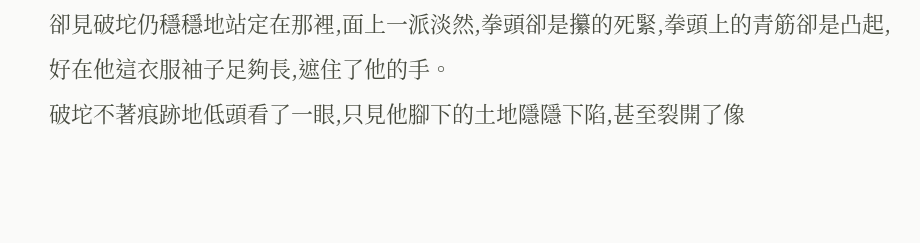卻見破坨仍穩穩地站定在那裡,面上一派淡然,拳頭卻是攥的死緊,拳頭上的青筋卻是凸起,好在他這衣服袖子足夠長,遮住了他的手。
破坨不著痕跡地低頭看了一眼,只見他腳下的土地隱隱下陷,甚至裂開了像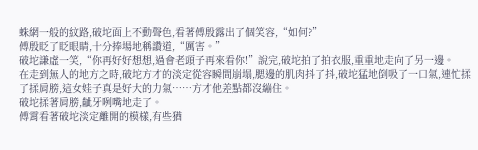蛛網一般的紋路,破坨面上不動聲色,看著傅殷露出了個笑容,“如何?”
傅殷眨了眨眼睛,十分捧場地稱讚道,“厲害。”
破坨謙虛一笑,“你再好好想想,過會老頭子再來看你!”說完,破坨拍了拍衣服,重重地走向了另一邊。
在走到無人的地方之時,破坨方才的淡定從容瞬間崩塌,腮邊的肌肉抖了抖,破坨猛地倒吸了一口氣,連忙揉了揉肩膀,這女娃子真是好大的力氣……方才他差點都沒繃住。
破坨揉著肩膀,齜牙咧嘴地走了。
傅霄看著破坨淡定離開的模樣,有些猶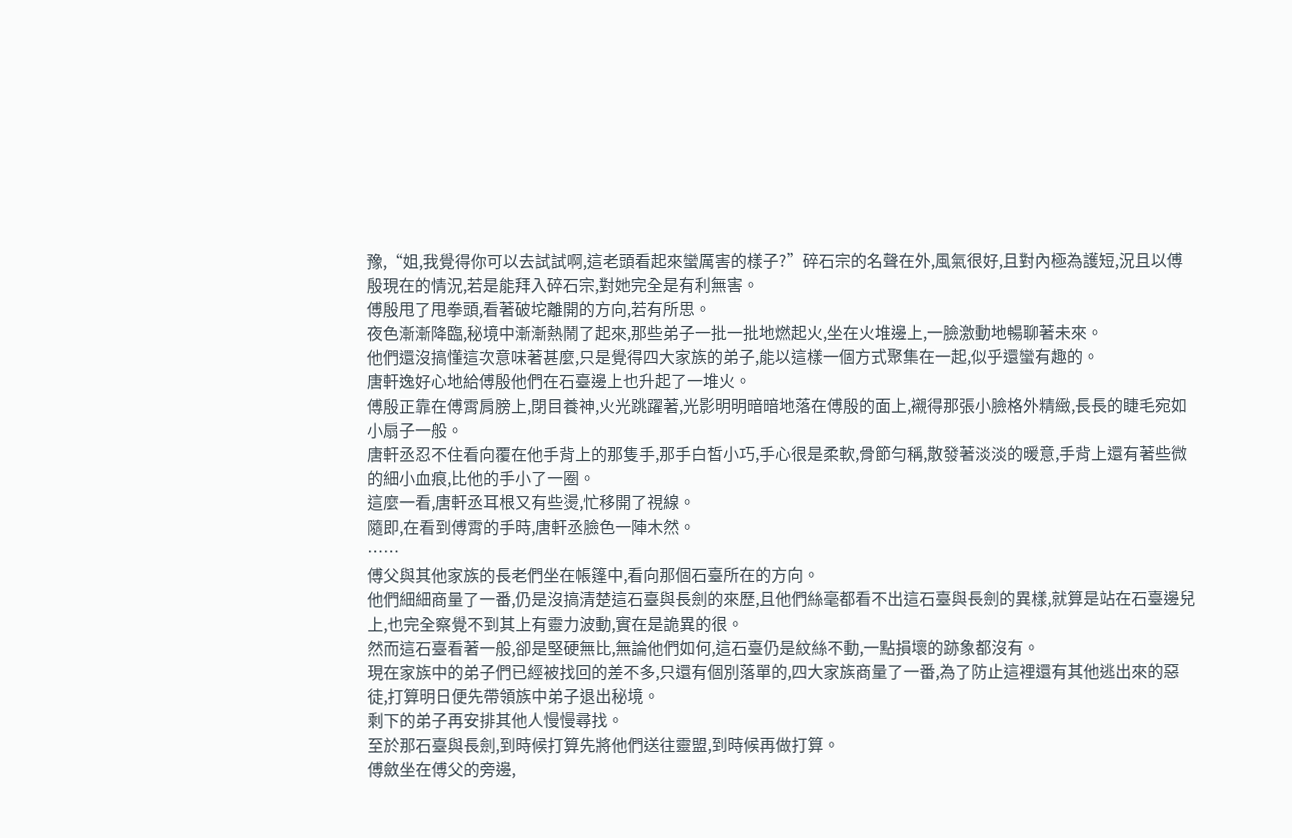豫,“姐,我覺得你可以去試試啊,這老頭看起來蠻厲害的樣子?”碎石宗的名聲在外,風氣很好,且對內極為護短,況且以傅殷現在的情況,若是能拜入碎石宗,對她完全是有利無害。
傅殷甩了甩拳頭,看著破坨離開的方向,若有所思。
夜色漸漸降臨,秘境中漸漸熱鬧了起來,那些弟子一批一批地燃起火,坐在火堆邊上,一臉激動地暢聊著未來。
他們還沒搞懂這次意味著甚麼,只是覺得四大家族的弟子,能以這樣一個方式聚集在一起,似乎還蠻有趣的。
唐軒逸好心地給傅殷他們在石臺邊上也升起了一堆火。
傅殷正靠在傅霄肩膀上,閉目養神,火光跳躍著,光影明明暗暗地落在傅殷的面上,襯得那張小臉格外精緻,長長的睫毛宛如小扇子一般。
唐軒丞忍不住看向覆在他手背上的那隻手,那手白皙小巧,手心很是柔軟,骨節勻稱,散發著淡淡的暖意,手背上還有著些微的細小血痕,比他的手小了一圈。
這麼一看,唐軒丞耳根又有些燙,忙移開了視線。
隨即,在看到傅霄的手時,唐軒丞臉色一陣木然。
……
傅父與其他家族的長老們坐在帳篷中,看向那個石臺所在的方向。
他們細細商量了一番,仍是沒搞清楚這石臺與長劍的來歷,且他們絲毫都看不出這石臺與長劍的異樣,就算是站在石臺邊兒上,也完全察覺不到其上有靈力波動,實在是詭異的很。
然而這石臺看著一般,卻是堅硬無比,無論他們如何,這石臺仍是紋絲不動,一點損壞的跡象都沒有。
現在家族中的弟子們已經被找回的差不多,只還有個別落單的,四大家族商量了一番,為了防止這裡還有其他逃出來的惡徒,打算明日便先帶領族中弟子退出秘境。
剩下的弟子再安排其他人慢慢尋找。
至於那石臺與長劍,到時候打算先將他們送往靈盟,到時候再做打算。
傅斂坐在傅父的旁邊,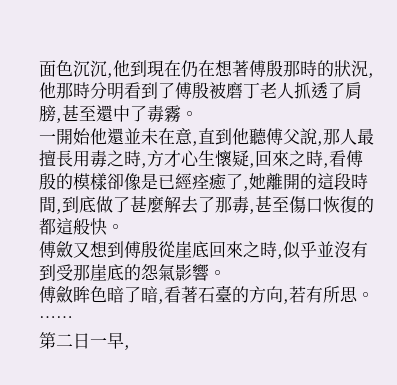面色沉沉,他到現在仍在想著傅殷那時的狀況,他那時分明看到了傅殷被磨丁老人抓透了肩膀,甚至還中了毒霧。
一開始他還並未在意,直到他聽傅父說,那人最擅長用毒之時,方才心生懷疑,回來之時,看傅殷的模樣卻像是已經痊癒了,她離開的這段時間,到底做了甚麼解去了那毒,甚至傷口恢復的都這般快。
傅斂又想到傅殷從崖底回來之時,似乎並沒有到受那崖底的怨氣影響。
傅斂眸色暗了暗,看著石臺的方向,若有所思。
……
第二日一早,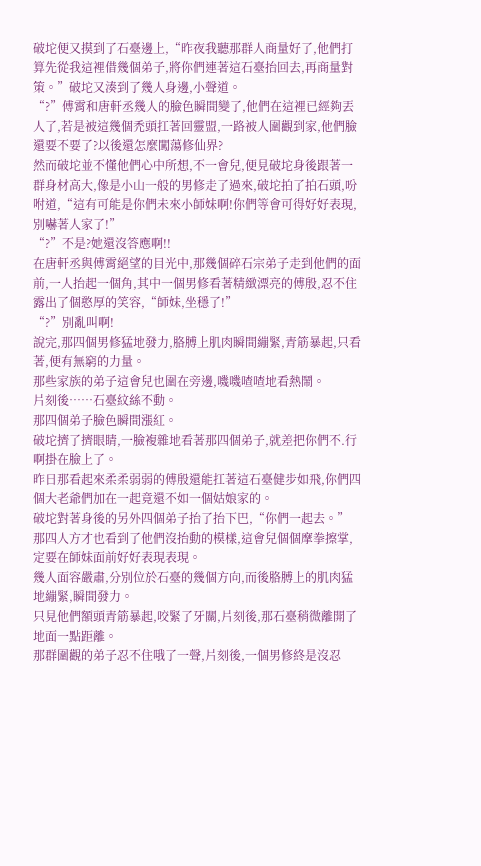破坨便又摸到了石臺邊上,“昨夜我聽那群人商量好了,他們打算先從我這裡借幾個弟子,將你們連著這石臺抬回去,再商量對策。”破坨又湊到了幾人身邊,小聲道。
“?”傅霄和唐軒丞幾人的臉色瞬間變了,他們在這裡已經夠丟人了,若是被這幾個禿頭扛著回靈盟,一路被人圍觀到家,他們臉還要不要了?以後還怎麼闖蕩修仙界?
然而破坨並不懂他們心中所想,不一會兒,便見破坨身後跟著一群身材高大,像是小山一般的男修走了過來,破坨拍了拍石頭,吩咐道,“這有可能是你們未來小師妹啊!你們等會可得好好表現,別嚇著人家了!”
“?”不是?她還沒答應啊!!
在唐軒丞與傅霄絕望的目光中,那幾個碎石宗弟子走到他們的面前,一人抬起一個角,其中一個男修看著精緻漂亮的傅殷,忍不住露出了個憨厚的笑容,“師妹,坐穩了!”
“?”別亂叫啊!
說完,那四個男修猛地發力,胳膊上肌肉瞬間繃緊,青筋暴起,只看著,便有無窮的力量。
那些家族的弟子這會兒也圍在旁邊,嘰嘰喳喳地看熱鬧。
片刻後……石臺紋絲不動。
那四個弟子臉色瞬間漲紅。
破坨擠了擠眼睛,一臉複雜地看著那四個弟子,就差把你們不.行啊掛在臉上了。
昨日那看起來柔柔弱弱的傅殷還能扛著這石臺健步如飛,你們四個大老爺們加在一起竟還不如一個姑娘家的。
破坨對著身後的另外四個弟子抬了抬下巴,“你們一起去。”
那四人方才也看到了他們沒抬動的模樣,這會兒個個摩拳擦掌,定要在師妹面前好好表現表現。
幾人面容嚴肅,分別位於石臺的幾個方向,而後胳膊上的肌肉猛地繃緊,瞬間發力。
只見他們額頭青筋暴起,咬緊了牙關,片刻後,那石臺稍微離開了地面一點距離。
那群圍觀的弟子忍不住哦了一聲,片刻後,一個男修終是沒忍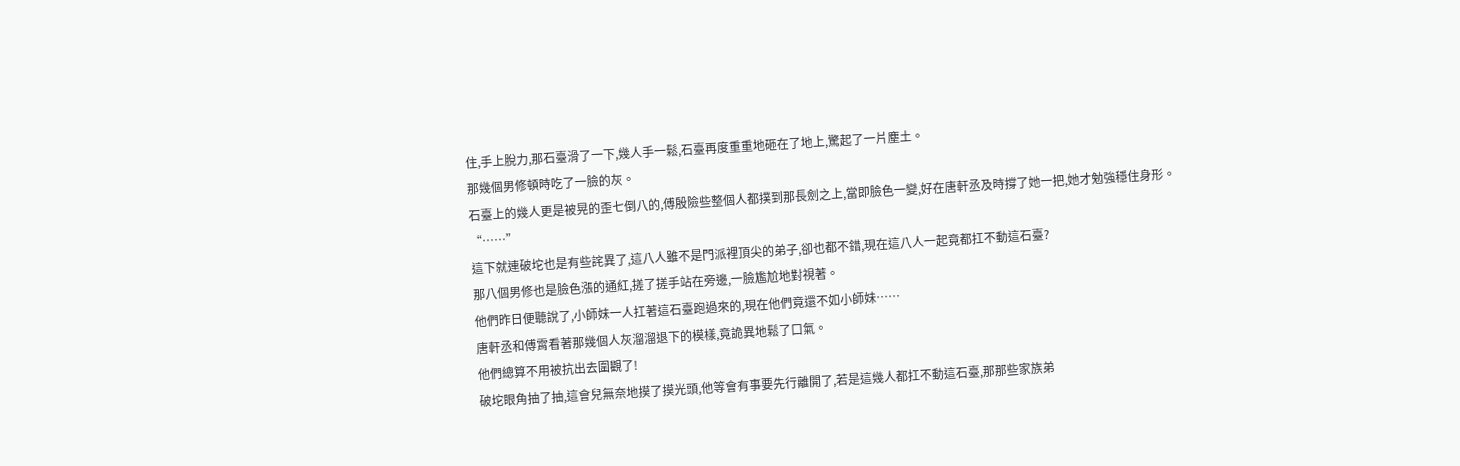住,手上脫力,那石臺滑了一下,幾人手一鬆,石臺再度重重地砸在了地上,驚起了一片塵土。
那幾個男修頓時吃了一臉的灰。
石臺上的幾人更是被晃的歪七倒八的,傅殷險些整個人都撲到那長劍之上,當即臉色一變,好在唐軒丞及時撐了她一把,她才勉強穩住身形。
“……”
這下就連破坨也是有些詫異了,這八人雖不是門派裡頂尖的弟子,卻也都不錯,現在這八人一起竟都扛不動這石臺?
那八個男修也是臉色漲的通紅,搓了搓手站在旁邊,一臉尷尬地對視著。
他們昨日便聽說了,小師妹一人扛著這石臺跑過來的,現在他們竟還不如小師妹……
唐軒丞和傅霄看著那幾個人灰溜溜退下的模樣,竟詭異地鬆了口氣。
他們總算不用被抗出去圍觀了!
破坨眼角抽了抽,這會兒無奈地摸了摸光頭,他等會有事要先行離開了,若是這幾人都扛不動這石臺,那那些家族弟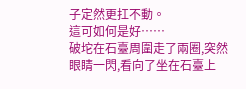子定然更扛不動。
這可如何是好……
破坨在石臺周圍走了兩圈,突然眼睛一閃,看向了坐在石臺上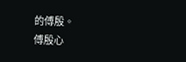的傅殷。
傅殷心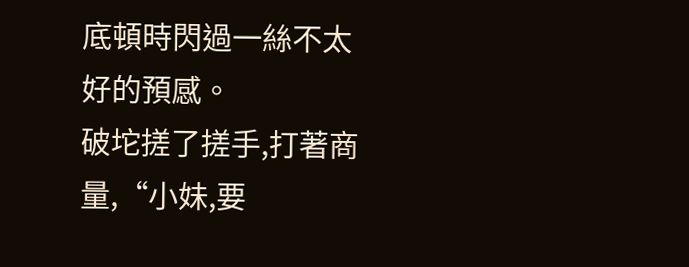底頓時閃過一絲不太好的預感。
破坨搓了搓手,打著商量,“小妹,要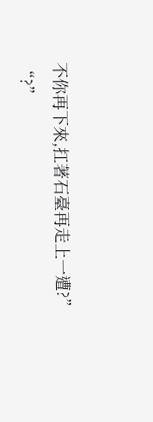不你再下來,扛著石臺再走上一遭?”
“?”